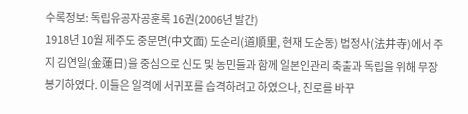수록정보: 독립유공자공훈록 16권(2006년 발간)
1918년 10월 제주도 중문면(中文面) 도순리(道順里, 현재 도순동) 법정사(法井寺)에서 주지 김연일(金蓮日)을 중심으로 신도 및 농민들과 함께 일본인관리 축출과 독립을 위해 무장봉기하였다. 이들은 일격에 서귀포를 습격하려고 하였으나, 진로를 바꾸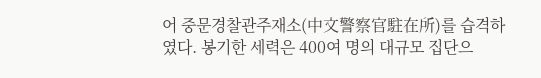어 중문경찰관주재소(中文警察官駐在所)를 습격하였다. 봉기한 세력은 400여 명의 대규모 집단으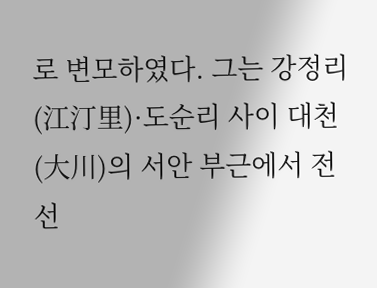로 변모하였다. 그는 강정리(江汀里)·도순리 사이 대천(大川)의 서안 부근에서 전선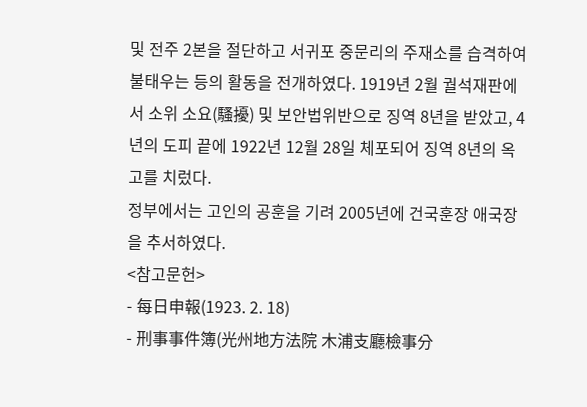및 전주 2본을 절단하고 서귀포 중문리의 주재소를 습격하여 불태우는 등의 활동을 전개하였다. 1919년 2월 궐석재판에서 소위 소요(騷擾) 및 보안법위반으로 징역 8년을 받았고, 4년의 도피 끝에 1922년 12월 28일 체포되어 징역 8년의 옥고를 치렀다.
정부에서는 고인의 공훈을 기려 2005년에 건국훈장 애국장을 추서하였다.
<참고문헌>
- 每日申報(1923. 2. 18)
- 刑事事件簿(光州地方法院 木浦支廳檢事分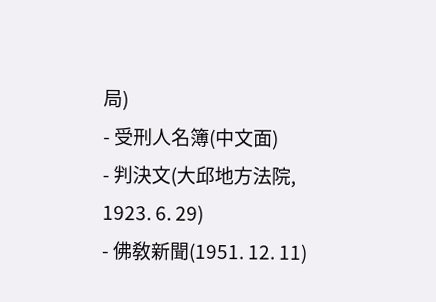局)
- 受刑人名簿(中文面)
- 判決文(大邱地方法院, 1923. 6. 29)
- 佛敎新聞(1951. 12. 11)